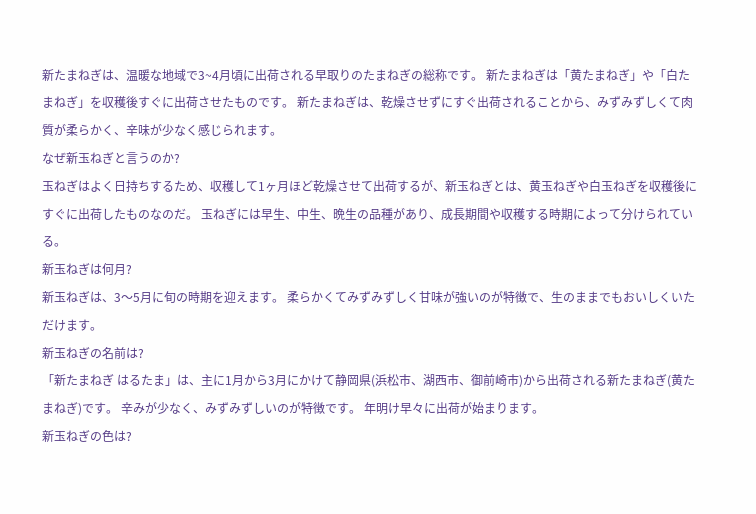新たまねぎは、温暖な地域で3~4月頃に出荷される早取りのたまねぎの総称です。 新たまねぎは「黄たまねぎ」や「白たまねぎ」を収穫後すぐに出荷させたものです。 新たまねぎは、乾燥させずにすぐ出荷されることから、みずみずしくて肉質が柔らかく、辛味が少なく感じられます。
なぜ新玉ねぎと言うのか?
玉ねぎはよく日持ちするため、収穫して1ヶ月ほど乾燥させて出荷するが、新玉ねぎとは、黄玉ねぎや白玉ねぎを収穫後にすぐに出荷したものなのだ。 玉ねぎには早生、中生、晩生の品種があり、成長期間や収穫する時期によって分けられている。
新玉ねぎは何月?
新玉ねぎは、3〜5月に旬の時期を迎えます。 柔らかくてみずみずしく甘味が強いのが特徴で、生のままでもおいしくいただけます。
新玉ねぎの名前は?
「新たまねぎ はるたま」は、主に1月から3月にかけて静岡県(浜松市、湖西市、御前崎市)から出荷される新たまねぎ(黄たまねぎ)です。 辛みが少なく、みずみずしいのが特徴です。 年明け早々に出荷が始まります。
新玉ねぎの色は?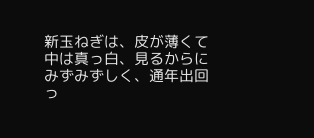新玉ねぎは、皮が薄くて中は真っ白、見るからにみずみずしく、通年出回っ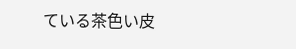ている茶色い皮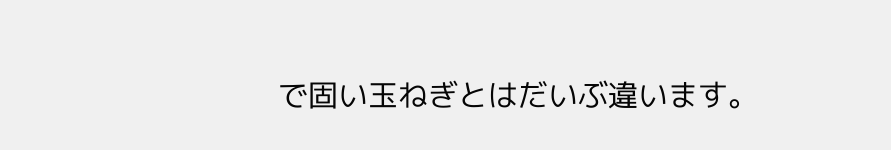で固い玉ねぎとはだいぶ違います。